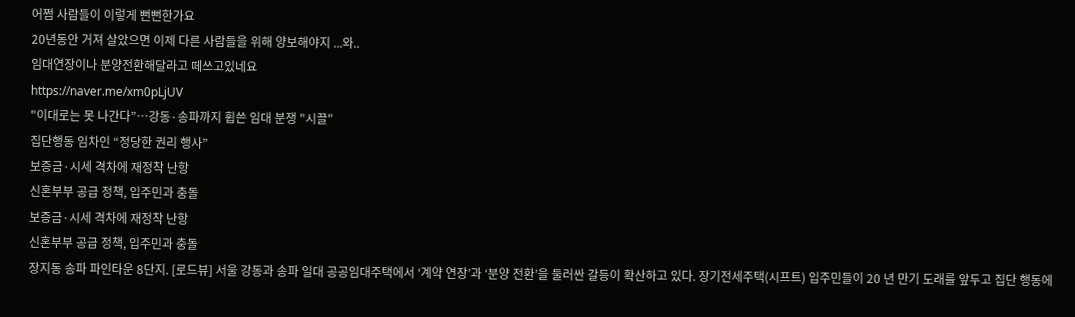어쩜 사람들이 이렇게 뻔뻔한가요
20년동안 거져 살았으면 이제 다른 사람들을 위해 양보해야지 ...와..
임대연장이나 분양전환해달라고 떼쓰고있네요
https://naver.me/xm0pLjUV
"이대로는 못 나간다”…강동·송파까지 휩쓴 임대 분쟁 "시끌"
집단행동 임차인 “정당한 권리 행사”
보증금·시세 격차에 재정착 난항
신혼부부 공급 정책, 입주민과 충돌
보증금·시세 격차에 재정착 난항
신혼부부 공급 정책, 입주민과 충돌
장지동 송파 파인타운 8단지. [로드뷰] 서울 강동과 송파 일대 공공임대주택에서 ‘계약 연장’과 ‘분양 전환’을 둘러싼 갈등이 확산하고 있다. 장기전세주택(시프트) 입주민들이 20 년 만기 도래를 앞두고 집단 행동에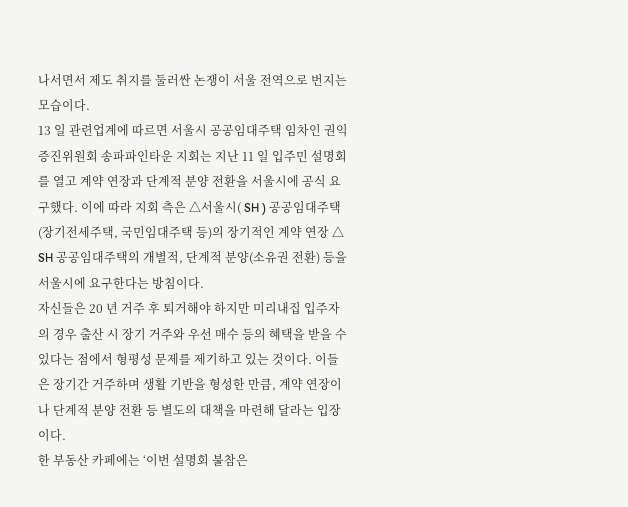나서면서 제도 취지를 둘러싼 논쟁이 서울 전역으로 번지는 모습이다.
13 일 관련업계에 따르면 서울시 공공임대주택 임차인 권익 증진위원회 송파파인타운 지회는 지난 11 일 입주민 설명회를 열고 계약 연장과 단계적 분양 전환을 서울시에 공식 요구했다. 이에 따라 지회 측은 △서울시( SH ) 공공임대주택(장기전세주택, 국민임대주택 등)의 장기적인 계약 연장 △ SH 공공임대주택의 개별적, 단계적 분양(소유권 전환) 등을 서울시에 요구한다는 방침이다.
자신들은 20 년 거주 후 퇴거해야 하지만 미리내집 입주자의 경우 출산 시 장기 거주와 우선 매수 등의 혜택을 받을 수 있다는 점에서 형평성 문제를 제기하고 있는 것이다. 이들은 장기간 거주하며 생활 기반을 형성한 만큼, 계약 연장이나 단계적 분양 전환 등 별도의 대책을 마련해 달라는 입장이다.
한 부동산 카페에는 ‘이번 설명회 불참은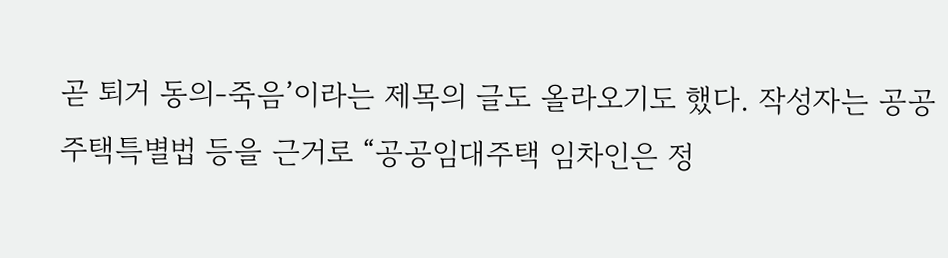곧 퇴거 동의-죽음’이라는 제목의 글도 올라오기도 했다. 작성자는 공공주택특별법 등을 근거로 “공공임대주택 임차인은 정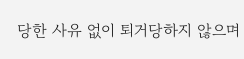당한 사유 없이 퇴거당하지 않으며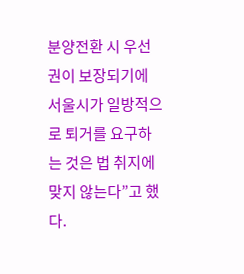분양전환 시 우선권이 보장되기에 서울시가 일방적으로 퇴거를 요구하는 것은 법 취지에 맞지 않는다”고 했다.